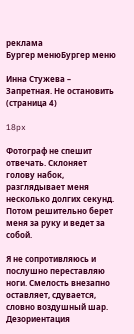реклама
Бургер менюБургер меню

Инна Стужева – Запретная. Не остановить (страница 4)

18px

Фотограф не спешит отвечать. Склоняет голову набок, разглядывает меня несколько долгих секунд. Потом решительно берет меня за руку и ведет за собой.

Я не сопротивляюсь и послушно переставляю ноги. Смелость внезапно оставляет, сдувается, словно воздушный шар. Дезориентация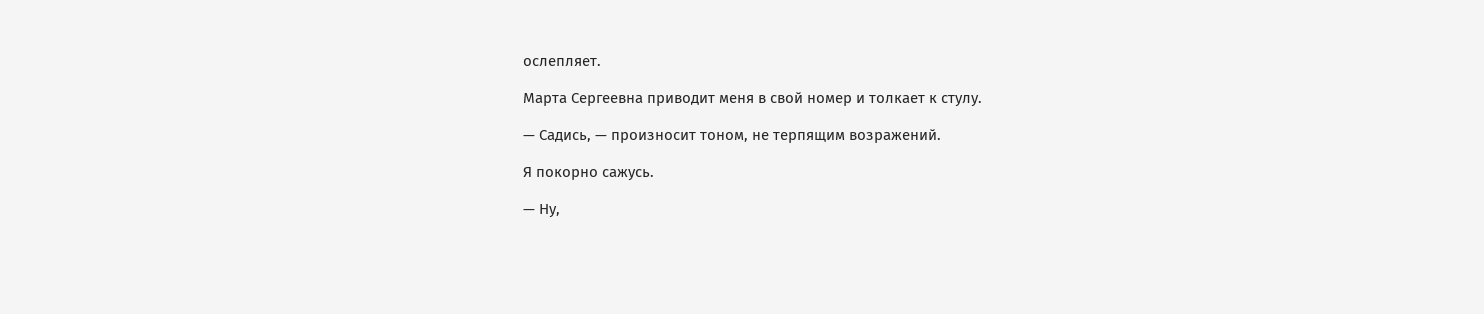ослепляет.

Марта Сергеевна приводит меня в свой номер и толкает к стулу.

— Садись, — произносит тоном, не терпящим возражений.

Я покорно сажусь.

— Ну,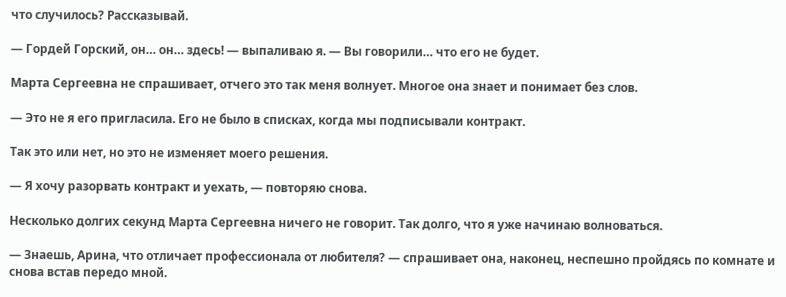что случилось? Рассказывай.

— Гордей Горский, он… он… здесь! — выпаливаю я. — Вы говорили… что его не будет.

Марта Сергеевна не спрашивает, отчего это так меня волнует. Многое она знает и понимает без слов.

— Это не я его пригласила. Его не было в списках, когда мы подписывали контракт.

Так это или нет, но это не изменяет моего решения.

— Я хочу разорвать контракт и уехать, — повторяю снова.

Несколько долгих секунд Марта Сергеевна ничего не говорит. Так долго, что я уже начинаю волноваться.

— Знаешь, Арина, что отличает профессионала от любителя? — спрашивает она, наконец, неспешно пройдясь по комнате и снова встав передо мной.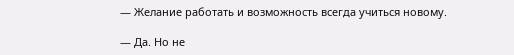— Желание работать и возможность всегда учиться новому.

— Да. Но не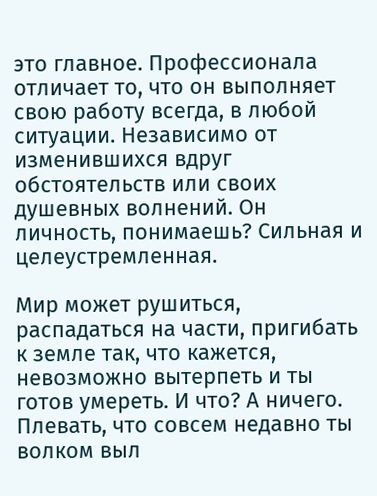это главное. Профессионала отличает то, что он выполняет свою работу всегда, в любой ситуации. Независимо от изменившихся вдруг обстоятельств или своих душевных волнений. Он личность, понимаешь? Сильная и целеустремленная.

Мир может рушиться, распадаться на части, пригибать к земле так, что кажется, невозможно вытерпеть и ты готов умереть. И что? А ничего. Плевать, что совсем недавно ты волком выл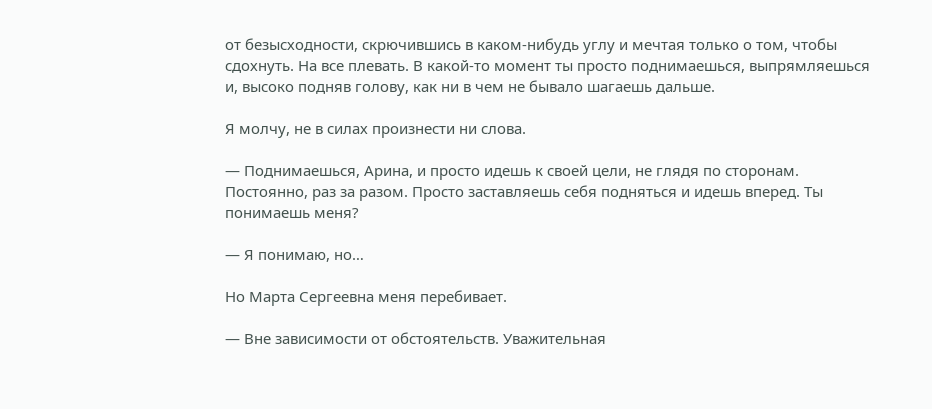от безысходности, скрючившись в каком-нибудь углу и мечтая только о том, чтобы сдохнуть. На все плевать. В какой-то момент ты просто поднимаешься, выпрямляешься и, высоко подняв голову, как ни в чем не бывало шагаешь дальше.

Я молчу, не в силах произнести ни слова.

— Поднимаешься, Арина, и просто идешь к своей цели, не глядя по сторонам. Постоянно, раз за разом. Просто заставляешь себя подняться и идешь вперед. Ты понимаешь меня?

— Я понимаю, но…

Но Марта Сергеевна меня перебивает.

— Вне зависимости от обстоятельств. Уважительная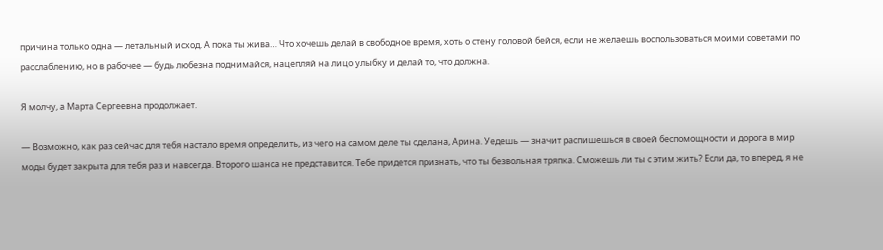причина только одна — летальный исход. А пока ты жива… Что хочешь делай в свободное время, хоть о стену головой бейся, если не желаешь воспользоваться моими советами по расслаблению, но в рабочее — будь любезна поднимайся, нацепляй на лицо улыбку и делай то, что должна.

Я молчу, а Марта Сергеевна продолжает.

— Возможно, как раз сейчас для тебя настало время определить, из чего на самом деле ты сделана, Арина. Уедешь — значит распишешься в своей беспомощности и дорога в мир моды будет закрыта для тебя раз и навсегда. Второго шанса не представится. Тебе придется признать, что ты безвольная тряпка. Сможешь ли ты с этим жить? Если да, то вперед, я не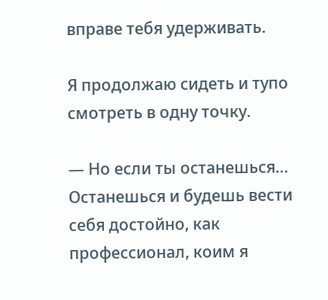вправе тебя удерживать.

Я продолжаю сидеть и тупо смотреть в одну точку.

— Но если ты останешься… Останешься и будешь вести себя достойно, как профессионал, коим я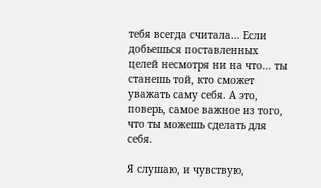тебя всегда считала… Если добьешься поставленных целей несмотря ни на что… ты станешь той, кто сможет уважать саму себя. А это, поверь, самое важное из того, что ты можешь сделать для себя.

Я слушаю, и чувствую,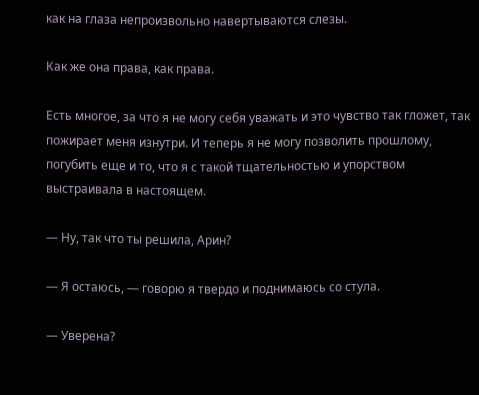как на глаза непроизвольно навертываются слезы.

Как же она права, как права.

Есть многое, за что я не могу себя уважать и это чувство так гложет, так пожирает меня изнутри. И теперь я не могу позволить прошлому, погубить еще и то, что я с такой тщательностью и упорством выстраивала в настоящем.

— Ну, так что ты решила, Арин?

— Я остаюсь, — говорю я твердо и поднимаюсь со стула.

— Уверена?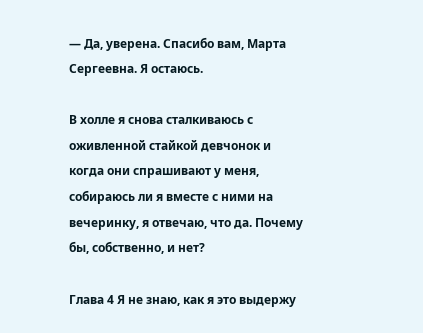— Да, уверена. Спасибо вам, Марта Сергеевна. Я остаюсь.

В холле я снова сталкиваюсь с оживленной стайкой девчонок и когда они спрашивают у меня, собираюсь ли я вместе с ними на вечеринку, я отвечаю, что да. Почему бы, собственно, и нет?

Глава 4 Я не знаю, как я это выдержу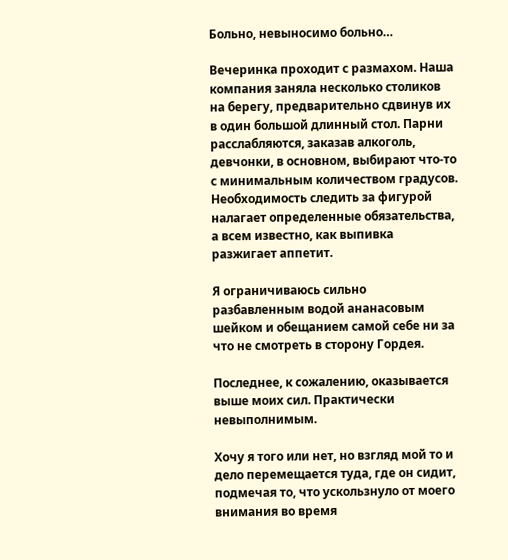Больно, невыносимо больно…

Вечеринка проходит с размахом. Наша компания заняла несколько столиков на берегу, предварительно сдвинув их в один большой длинный стол. Парни расслабляются, заказав алкоголь, девчонки, в основном, выбирают что-то с минимальным количеством градусов. Необходимость следить за фигурой налагает определенные обязательства, а всем известно, как выпивка разжигает аппетит.

Я ограничиваюсь сильно разбавленным водой ананасовым шейком и обещанием самой себе ни за что не смотреть в сторону Гордея.

Последнее, к сожалению, оказывается выше моих сил. Практически невыполнимым.

Хочу я того или нет, но взгляд мой то и дело перемещается туда, где он сидит, подмечая то, что ускользнуло от моего внимания во время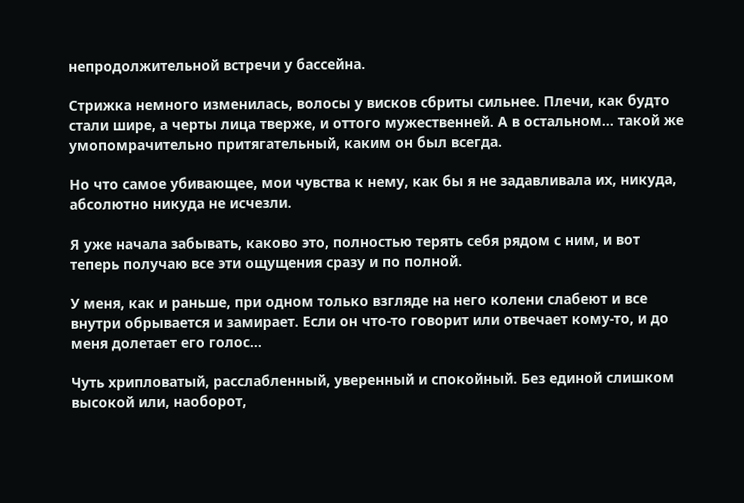непродолжительной встречи у бассейна.

Стрижка немного изменилась, волосы у висков сбриты сильнее. Плечи, как будто стали шире, а черты лица тверже, и оттого мужественней. А в остальном… такой же умопомрачительно притягательный, каким он был всегда.

Но что самое убивающее, мои чувства к нему, как бы я не задавливала их, никуда, абсолютно никуда не исчезли.

Я уже начала забывать, каково это, полностью терять себя рядом с ним, и вот теперь получаю все эти ощущения сразу и по полной.

У меня, как и раньше, при одном только взгляде на него колени слабеют и все внутри обрывается и замирает. Если он что-то говорит или отвечает кому-то, и до меня долетает его голос…

Чуть хрипловатый, расслабленный, уверенный и спокойный. Без единой слишком высокой или, наоборот,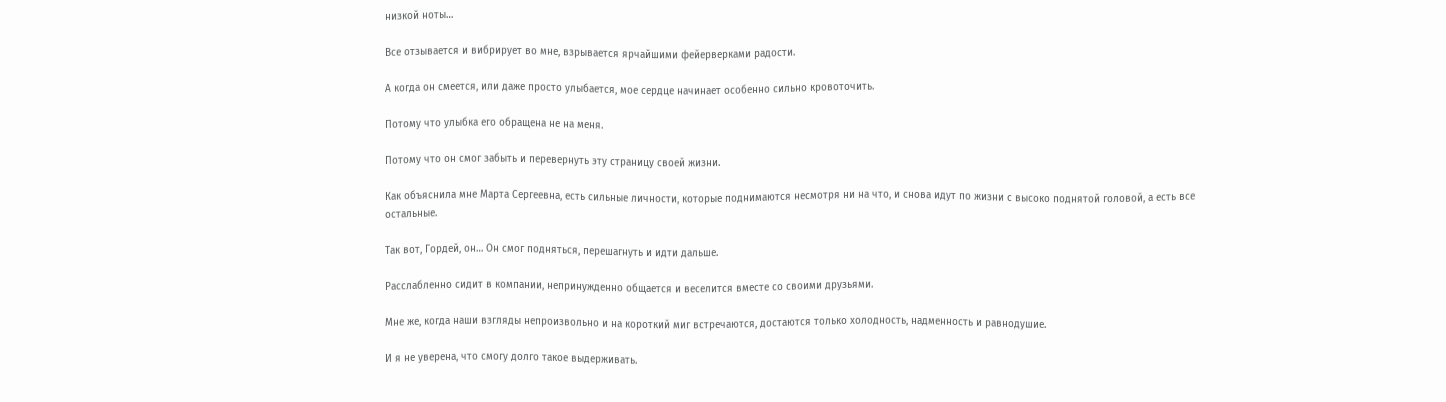низкой ноты…

Все отзывается и вибрирует во мне, взрывается ярчайшими фейерверками радости.

А когда он смеется, или даже просто улыбается, мое сердце начинает особенно сильно кровоточить.

Потому что улыбка его обращена не на меня.

Потому что он смог забыть и перевернуть эту страницу своей жизни.

Как объяснила мне Марта Сергеевна, есть сильные личности, которые поднимаются несмотря ни на что, и снова идут по жизни с высоко поднятой головой, а есть все остальные.

Так вот, Гордей, он… Он смог подняться, перешагнуть и идти дальше.

Расслабленно сидит в компании, непринужденно общается и веселится вместе со своими друзьями.

Мне же, когда наши взгляды непроизвольно и на короткий миг встречаются, достаются только холодность, надменность и равнодушие.

И я не уверена, что смогу долго такое выдерживать.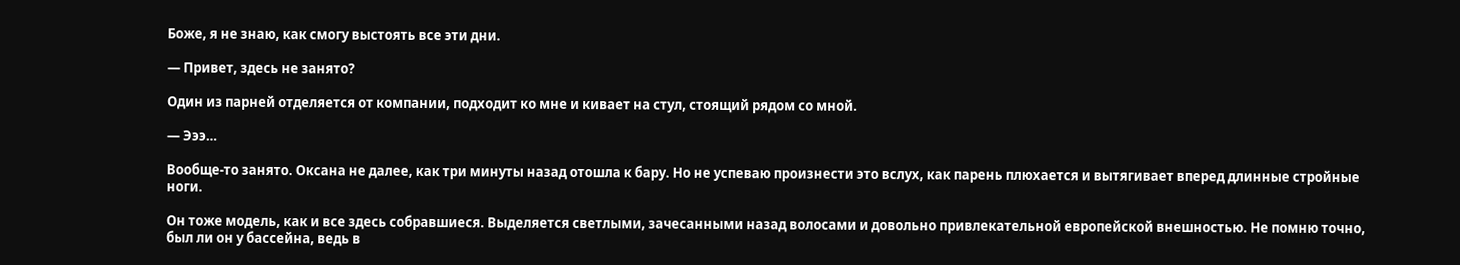Боже, я не знаю, как смогу выстоять все эти дни.

— Привет, здесь не занято?

Один из парней отделяется от компании, подходит ко мне и кивает на стул, стоящий рядом со мной.

— Эээ…

Вообще-то занято. Оксана не далее, как три минуты назад отошла к бару. Но не успеваю произнести это вслух, как парень плюхается и вытягивает вперед длинные стройные ноги.

Он тоже модель, как и все здесь собравшиеся. Выделяется светлыми, зачесанными назад волосами и довольно привлекательной европейской внешностью. Не помню точно, был ли он у бассейна, ведь в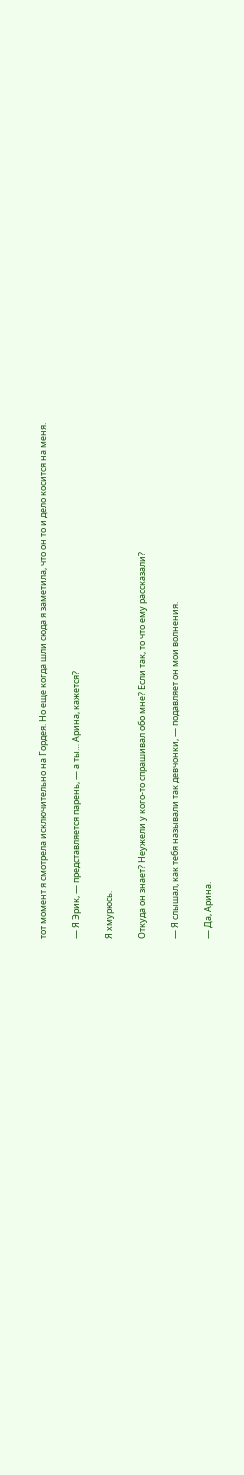тот момент я смотрела исключительно на Гордея. Но еще когда шли сюда я заметила, что он то и дело косится на меня.

— Я Эрик, — представляется парень, — а ты… Арина, кажется?

Я хмурюсь.

Откуда он знает? Неужели у кого-то спрашивал обо мне? Если так, то что ему рассказали?

— Я слышал, как тебя называли так девчонки, — подавляет он мои волнения.

— Да, Арина.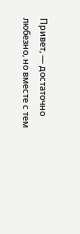Привет, — достаточно любезно, но вместе с тем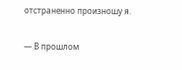отстраненно произношу я.

— В прошлом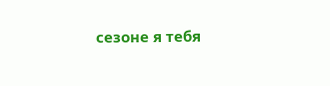сезоне я тебя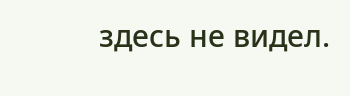здесь не видел.